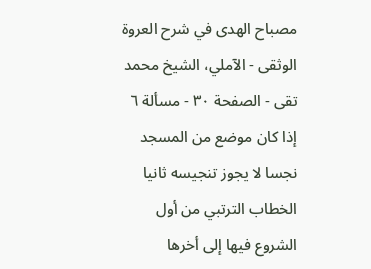مصباح الهدى في شرح العروة الوثقى - الآملي، الشيخ محمد تقى - الصفحة ٣٠ - مسألة ٦ إذا كان موضع من المسجد نجسا لا يجوز تنجيسه ثانيا
الخطاب الترتبي من أول الشروع فيها إلى أخرها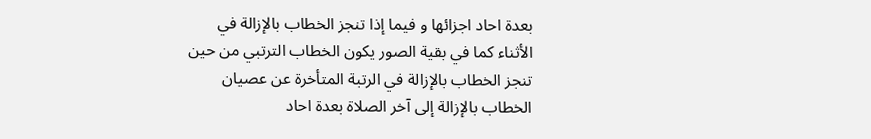بعدة احاد اجزائها و فيما إذا تنجز الخطاب بالإزالة في الأثناء كما في بقية الصور يكون الخطاب الترتبي من حين تنجز الخطاب بالإزالة في الرتبة المتأخرة عن عصيان الخطاب بالإزالة إلى آخر الصلاة بعدة احاد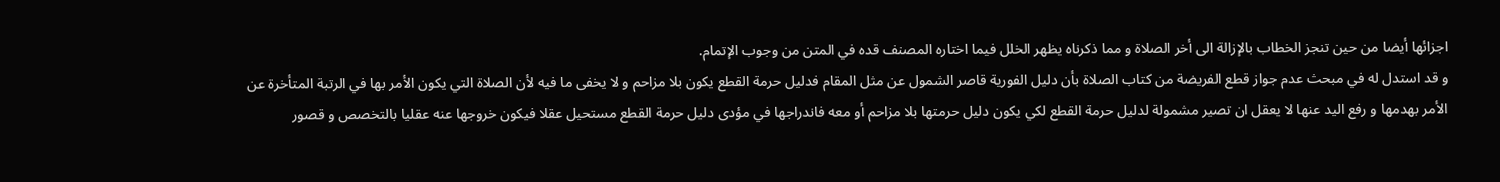اجزائها أيضا من حين تنجز الخطاب بالإزالة الى أخر الصلاة و مما ذكرناه يظهر الخلل فيما اختاره المصنف قده في المتن من وجوب الإتمام.
و قد استدل له في مبحث عدم جواز قطع الفريضة من كتاب الصلاة بأن دليل الفورية قاصر الشمول عن مثل المقام فدليل حرمة القطع يكون بلا مزاحم و لا يخفى ما فيه لأن الصلاة التي يكون الأمر بها في الرتبة المتأخرة عن الأمر بهدمها و رفع اليد عنها لا يعقل ان تصير مشمولة لدليل حرمة القطع لكي يكون دليل حرمتها بلا مزاحم أو معه فاندراجها في مؤدى دليل حرمة القطع مستحيل عقلا فيكون خروجها عنه عقليا بالتخصص و قصور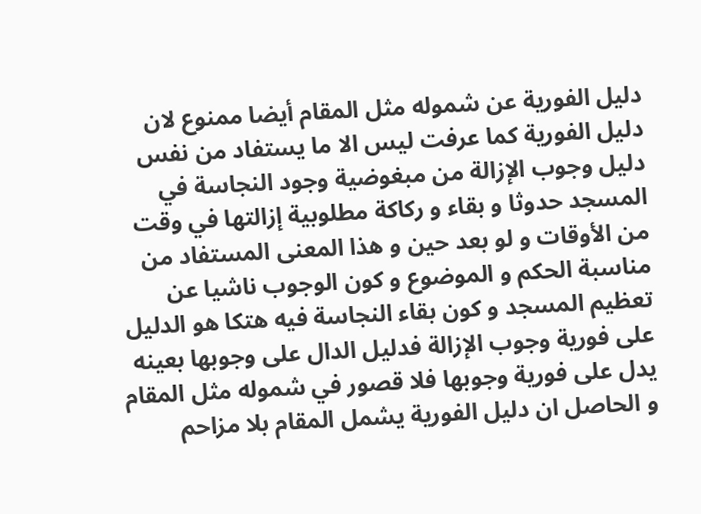دليل الفورية عن شموله مثل المقام أيضا ممنوع لان دليل الفورية كما عرفت ليس الا ما يستفاد من نفس دليل وجوب الإزالة من مبغوضية وجود النجاسة في المسجد حدوثا و بقاء و ركاكة مطلوبية إزالتها في وقت من الأوقات و لو بعد حين و هذا المعنى المستفاد من مناسبة الحكم و الموضوع و كون الوجوب ناشيا عن تعظيم المسجد و كون بقاء النجاسة فيه هتكا هو الدليل على فورية وجوب الإزالة فدليل الدال على وجوبها بعينه يدل على فورية وجوبها فلا قصور في شموله مثل المقام و الحاصل ان دليل الفورية يشمل المقام بلا مزاحم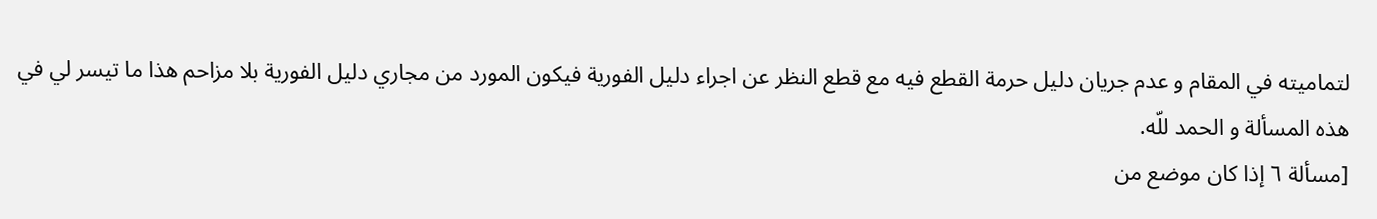لتماميته في المقام و عدم جريان دليل حرمة القطع فيه مع قطع النظر عن اجراء دليل الفورية فيكون المورد من مجاري دليل الفورية بلا مزاحم هذا ما تيسر لي في هذه المسألة و الحمد للّه.
[مسألة ٦ إذا كان موضع من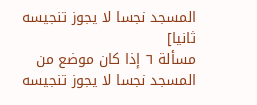المسجد نجسا لا يجوز تنجيسه ثانيا]
مسألة ٦ إذا كان موضع من المسجد نجسا لا يجوز تنجيسه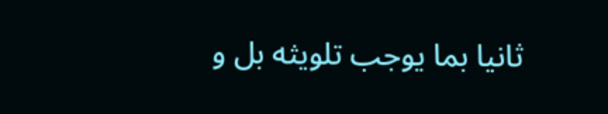ثانيا بما يوجب تلويثه بل و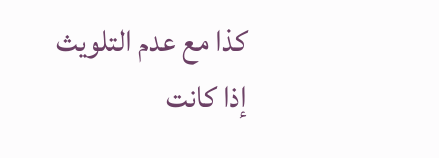كذا مع عدم التلويث إذا كانت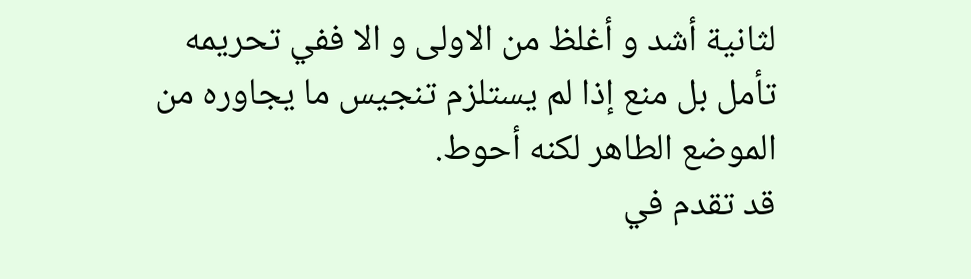لثانية أشد و أغلظ من الاولى و الا ففي تحريمه تأمل بل منع إذا لم يستلزم تنجيس ما يجاوره من الموضع الطاهر لكنه أحوط.
قد تقدم في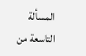المسألة التاسعة من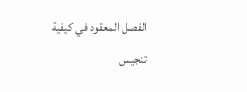الفصل المعقود في كيفية تنجيس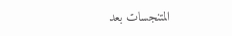المتنجسات بعد